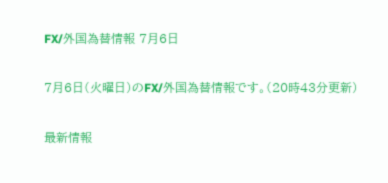FX/外国為替情報 7月6日

7月6日(火曜日)のFX/外国為替情報です。(20時43分更新)

最新情報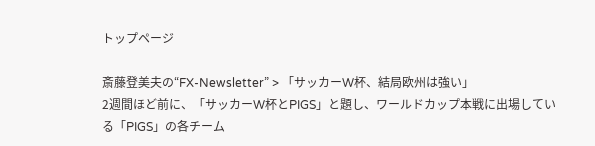トップページ

斎藤登美夫の“FX-Newsletter” > 「サッカーW杯、結局欧州は強い」
2週間ほど前に、「サッカーW杯とPIGS」と題し、ワールドカップ本戦に出場している「PIGS」の各チーム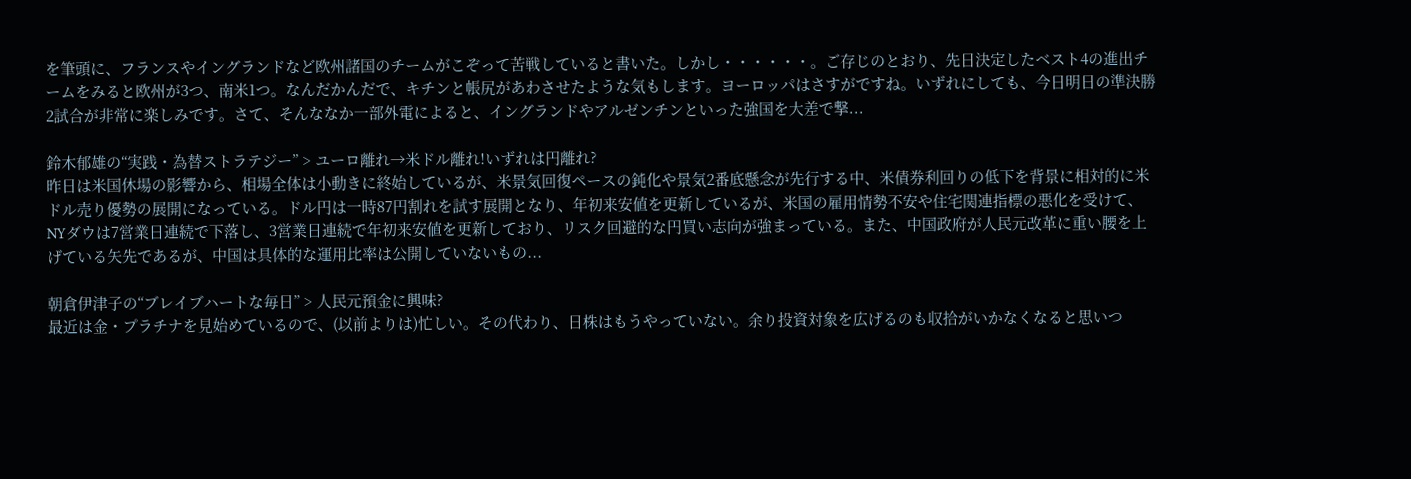を筆頭に、フランスやイングランドなど欧州諸国のチームがこぞって苦戦していると書いた。しかし・・・・・・。ご存じのとおり、先日決定したベスト4の進出チームをみると欧州が3つ、南米1つ。なんだかんだで、キチンと帳尻があわさせたような気もします。ヨーロッパはさすがですね。いずれにしても、今日明日の準決勝2試合が非常に楽しみです。さて、そんななか一部外電によると、イングランドやアルゼンチンといった強国を大差で撃...

鈴木郁雄の“実践・為替ストラテジー” > ユーロ離れ→米ドル離れ!いずれは円離れ?
昨日は米国休場の影響から、相場全体は小動きに終始しているが、米景気回復ペースの鈍化や景気2番底懸念が先行する中、米債券利回りの低下を背景に相対的に米ドル売り優勢の展開になっている。ドル円は一時87円割れを試す展開となり、年初来安値を更新しているが、米国の雇用情勢不安や住宅関連指標の悪化を受けて、NYダウは7営業日連続で下落し、3営業日連続で年初来安値を更新しており、リスク回避的な円買い志向が強まっている。また、中国政府が人民元改革に重い腰を上げている矢先であるが、中国は具体的な運用比率は公開していないもの...

朝倉伊津子の“ブレイブハートな毎日” > 人民元預金に興味?
最近は金・プラチナを見始めているので、(以前よりは)忙しい。その代わり、日株はもうやっていない。余り投資対象を広げるのも収拾がいかなくなると思いつ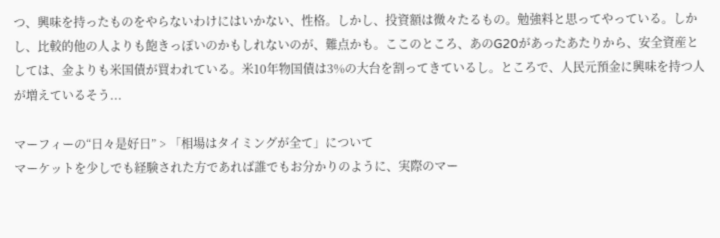つ、興味を持ったものをやらないわけにはいかない、性格。しかし、投資額は微々たるもの。勉強料と思ってやっている。しかし、比較的他の人よりも飽きっぽいのかもしれないのが、難点かも。ここのところ、あのG20があったあたりから、安全資産としては、金よりも米国債が買われている。米10年物国債は3%の大台を割ってきているし。ところで、人民元預金に興味を持つ人が増えているそう...

マーフィーの“日々是好日” > 「相場はタイミングが全て」について
マーケットを少しでも経験された方であれば誰でもお分かりのように、実際のマー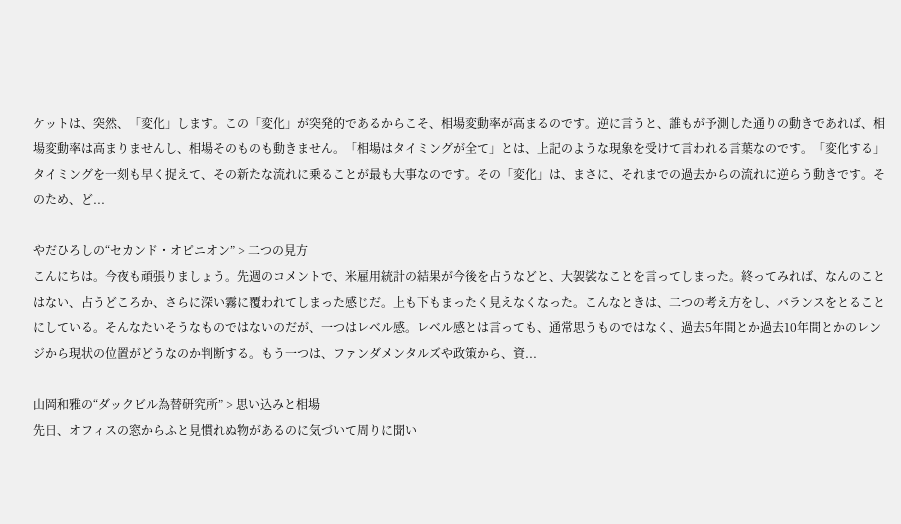ケットは、突然、「変化」します。この「変化」が突発的であるからこそ、相場変動率が高まるのです。逆に言うと、誰もが予測した通りの動きであれば、相場変動率は高まりませんし、相場そのものも動きません。「相場はタイミングが全て」とは、上記のような現象を受けて言われる言葉なのです。「変化する」タイミングを一刻も早く捉えて、その新たな流れに乗ることが最も大事なのです。その「変化」は、まさに、それまでの過去からの流れに逆らう動きです。そのため、ど...

やだひろしの“セカンド・オピニオン” > 二つの見方
こんにちは。今夜も頑張りましょう。先週のコメントで、米雇用統計の結果が今後を占うなどと、大袈裟なことを言ってしまった。終ってみれば、なんのことはない、占うどころか、さらに深い霧に覆われてしまった感じだ。上も下もまったく見えなくなった。こんなときは、二つの考え方をし、バランスをとることにしている。そんなたいそうなものではないのだが、一つはレベル感。レベル感とは言っても、通常思うものではなく、過去5年間とか過去10年間とかのレンジから現状の位置がどうなのか判断する。もう一つは、ファンダメンタルズや政策から、資...

山岡和雅の“ダックビル為替研究所” > 思い込みと相場
先日、オフィスの窓からふと見慣れぬ物があるのに気づいて周りに聞い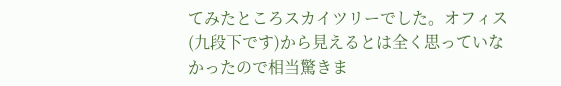てみたところスカイツリーでした。オフィス(九段下です)から見えるとは全く思っていなかったので相当驚きま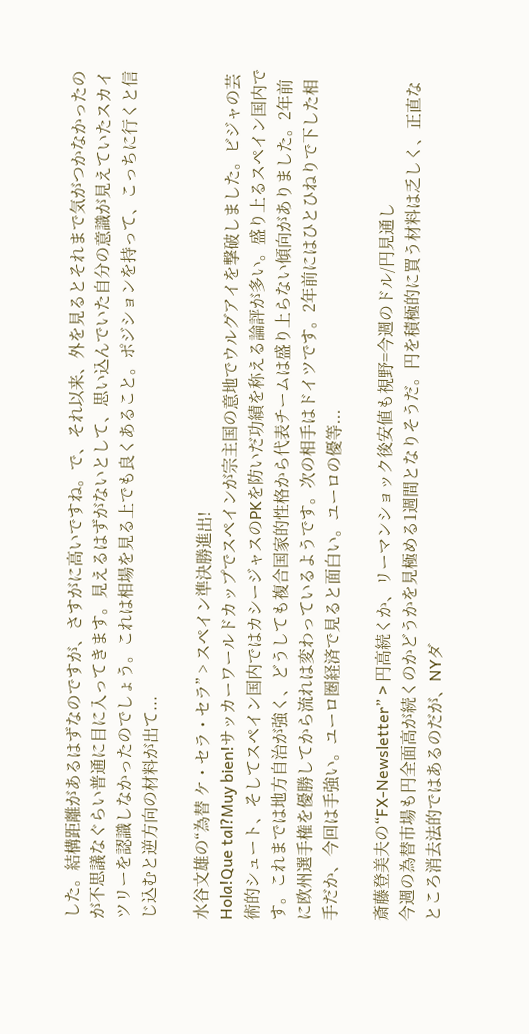した。結構距離があるはずなのですが、さすがに高いですね。で、それ以来、外を見るとそれまで気がつかなかったのが不思議なぐらい普通に目に入ってきます。見えるはずがないとして、思い込んでいた自分の意識が見えていたスカイツリーを認識しなかったのでしょう。これは相場を見る上でも良くあること。ポジションを持って、こっちに行くと信じ込むと逆方向の材料が出て...

水谷文雄の“為替 ケ・セラ・セラ” > スペイン準決勝進出!
Hola!Que tal?Muy bien!サッカーワールドカップでスペインが宗主国の意地でウルグアイを撃破しました。ビジャの芸術的シュート、そしてスペイン国内ではカシージャスのPKを防いだ功績を称える論評が多い。盛り上るスペイン国内です。これまでは地方自治が強く、どうしても複合国家的性格から代表チームは盛り上らない傾向がありました。2年前に欧州選手権を優勝してから流れは変わっているようです。次の相手はドイツです。2年前にはひとひねりで下した相手だか、今回は手強い。ユーロ圏経済で見ると面白い。ユーロの優等...

斎藤登美夫の“FX-Newsletter” > 円高続くか、リーマンショック後安値も視野=今週のドル/円見通し
今週の為替市場も円全面高が続くのかどうかを見極める1週間となりそうだ。円を積極的に買う材料は乏しく、正直なところ消去法的ではあるのだが、NYダ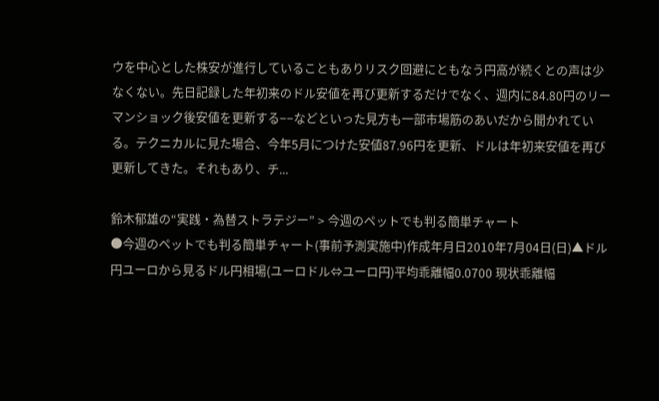ウを中心とした株安が進行していることもありリスク回避にともなう円高が続くとの声は少なくない。先日記録した年初来のドル安値を再び更新するだけでなく、週内に84.80円のリーマンショック後安値を更新する−−などといった見方も一部市場筋のあいだから聞かれている。テクニカルに見た場合、今年5月につけた安値87.96円を更新、ドルは年初来安値を再び更新してきた。それもあり、チ...

鈴木郁雄の“実践・為替ストラテジー” > 今週のペットでも判る簡単チャート
●今週のペットでも判る簡単チャート(事前予測実施中)作成年月日2010年7月04日(日)▲ドル円ユーロから見るドル円相場(ユーロドル⇔ユーロ円)平均乖離幅0.0700 現状乖離幅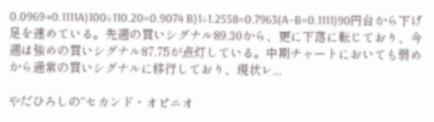0.0969→0.1111A)100÷110.20=0.9074 B)1÷1.2558=0.7963(A−B=0.1111)90円台から下げ足を速めている。先週の買いシグナル89.30から、更に下落に転じており、今週は強めの買いシグナル87.75が点灯している。中期チャートにおいても弱めから通常の買いシグナルに移行しており、現状レ...

やだひろしの“セカンド・オピニオ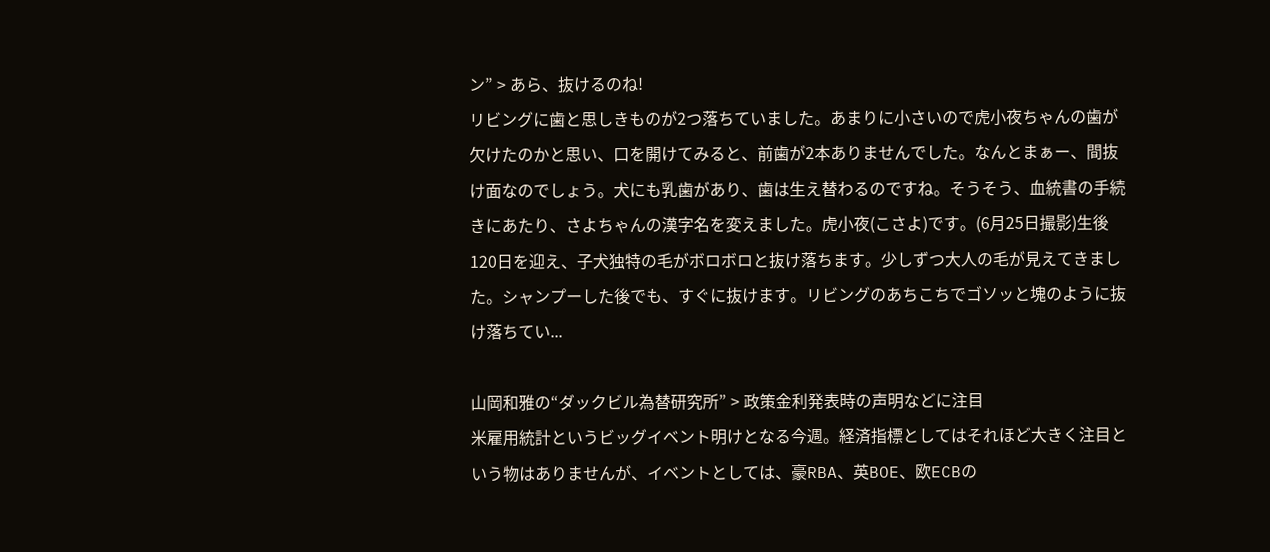ン” > あら、抜けるのね!
リビングに歯と思しきものが2つ落ちていました。あまりに小さいので虎小夜ちゃんの歯が欠けたのかと思い、口を開けてみると、前歯が2本ありませんでした。なんとまぁー、間抜け面なのでしょう。犬にも乳歯があり、歯は生え替わるのですね。そうそう、血統書の手続きにあたり、さよちゃんの漢字名を変えました。虎小夜(こさよ)です。(6月25日撮影)生後120日を迎え、子犬独特の毛がボロボロと抜け落ちます。少しずつ大人の毛が見えてきました。シャンプーした後でも、すぐに抜けます。リビングのあちこちでゴソッと塊のように抜け落ちてい...

山岡和雅の“ダックビル為替研究所” > 政策金利発表時の声明などに注目
米雇用統計というビッグイベント明けとなる今週。経済指標としてはそれほど大きく注目という物はありませんが、イベントとしては、豪RBA、英BOE、欧ECBの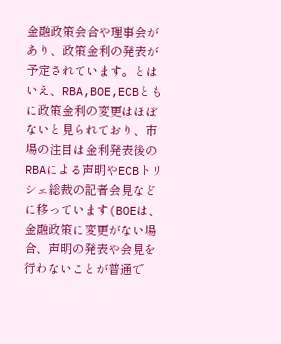金融政策会合や理事会があり、政策金利の発表が予定されています。とはいえ、RBA,BOE,ECBともに政策金利の変更はほぼないと見られており、市場の注目は金利発表後のRBAによる声明やECBトリシェ総裁の記者会見などに移っています(BOEは、金融政策に変更がない場合、声明の発表や会見を行わないことが普通で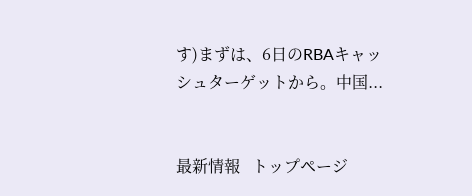す)まずは、6日のRBAキャッシュターゲットから。中国...


最新情報   トップページ